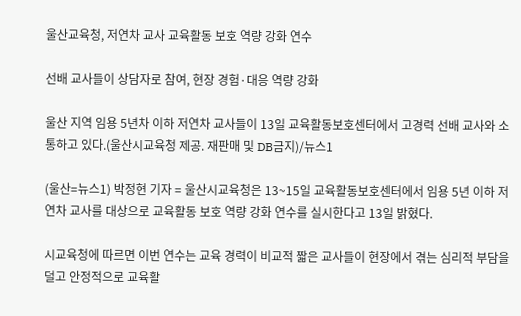울산교육청, 저연차 교사 교육활동 보호 역량 강화 연수

선배 교사들이 상담자로 참여, 현장 경험·대응 역량 강화

울산 지역 임용 5년차 이하 저연차 교사들이 13일 교육활동보호센터에서 고경력 선배 교사와 소통하고 있다.(울산시교육청 제공. 재판매 및 DB금지)/뉴스1

(울산=뉴스1) 박정현 기자 = 울산시교육청은 13~15일 교육활동보호센터에서 임용 5년 이하 저연차 교사를 대상으로 교육활동 보호 역량 강화 연수를 실시한다고 13일 밝혔다.

시교육청에 따르면 이번 연수는 교육 경력이 비교적 짧은 교사들이 현장에서 겪는 심리적 부담을 덜고 안정적으로 교육활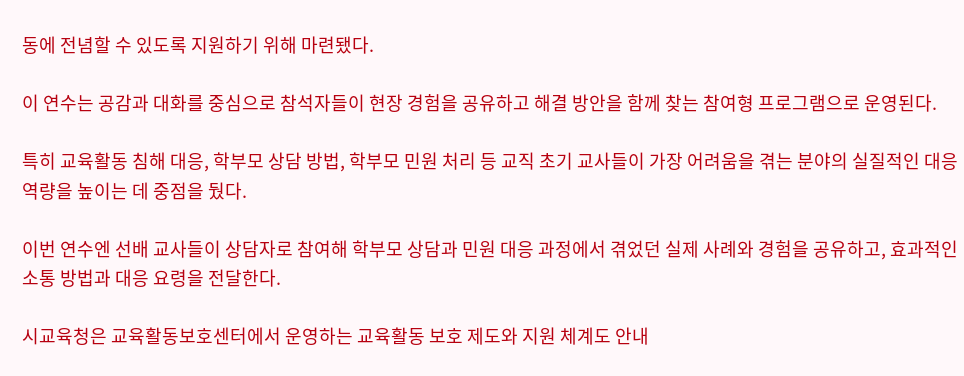동에 전념할 수 있도록 지원하기 위해 마련됐다.

이 연수는 공감과 대화를 중심으로 참석자들이 현장 경험을 공유하고 해결 방안을 함께 찾는 참여형 프로그램으로 운영된다.

특히 교육활동 침해 대응, 학부모 상담 방법, 학부모 민원 처리 등 교직 초기 교사들이 가장 어려움을 겪는 분야의 실질적인 대응 역량을 높이는 데 중점을 뒀다.

이번 연수엔 선배 교사들이 상담자로 참여해 학부모 상담과 민원 대응 과정에서 겪었던 실제 사례와 경험을 공유하고, 효과적인 소통 방법과 대응 요령을 전달한다.

시교육청은 교육활동보호센터에서 운영하는 교육활동 보호 제도와 지원 체계도 안내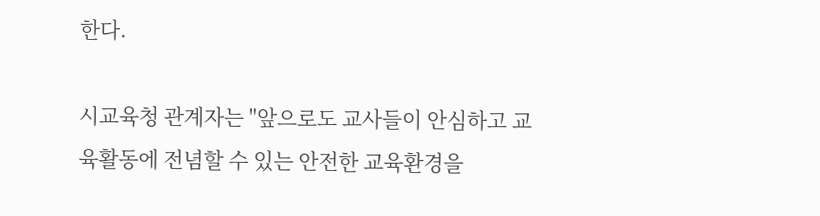한다.

시교육청 관계자는 "앞으로도 교사들이 안심하고 교육활동에 전념할 수 있는 안전한 교육환경을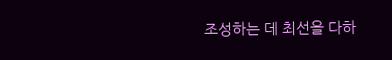조성하는 데 최선을 다하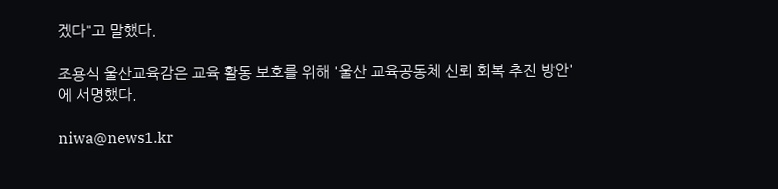겠다"고 말했다.

조용식 울산교육감은 교육 활동 보호를 위해 '울산 교육공동체 신뢰 회복 추진 방안'에 서명했다.

niwa@news1.kr